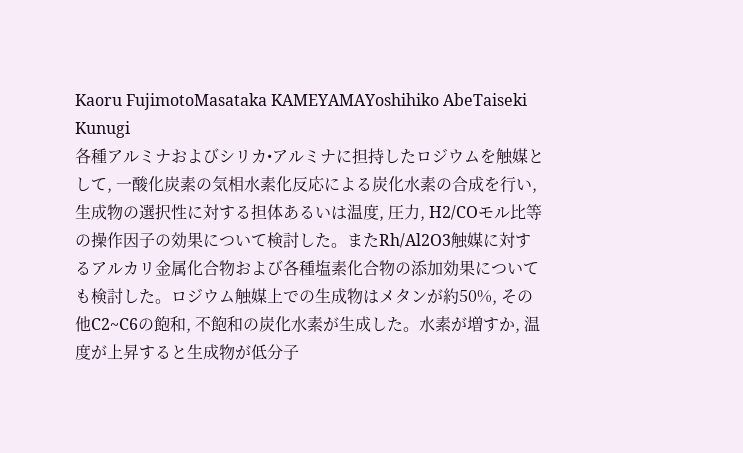Kaoru FujimotoMasataka KAMEYAMAYoshihiko AbeTaiseki Kunugi
各種アルミナおよびシリカ•アルミナに担持したロジウムを触媒として, 一酸化炭素の気相水素化反応による炭化水素の合成を行い, 生成物の選択性に対する担体あるいは温度, 圧力, H2/COモル比等の操作因子の効果について検討した。またRh/Al2O3触媒に対するアルカリ金属化合物および各種塩素化合物の添加効果についても検討した。ロジウム触媒上での生成物はメタンが約50%, その他C2~C6の飽和, 不飽和の炭化水素が生成した。水素が増すか, 温度が上昇すると生成物が低分子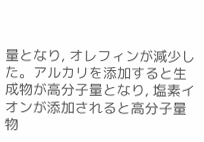量となり, オレフィンが減少した。アルカリを添加すると生成物が高分子量となり, 塩素イオンが添加されると高分子量物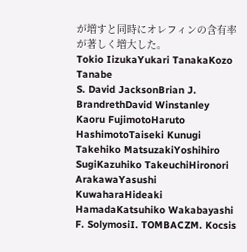が増すと同時にオレフィンの含有率が著しく増大した。
Tokio IizukaYukari TanakaKozo Tanabe
S. David JacksonBrian J. BrandrethDavid Winstanley
Kaoru FujimotoHaruto HashimotoTaiseki Kunugi
Takehiko MatsuzakiYoshihiro SugiKazuhiko TakeuchiHironori ArakawaYasushi KuwaharaHideaki HamadaKatsuhiko Wakabayashi
F. SolymosiI. TOMBACZM. Kocsis